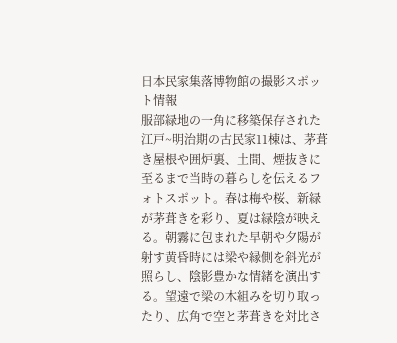日本民家集落博物館の撮影スポット情報
服部緑地の一角に移築保存された江戸~明治期の古民家11棟は、茅葺き屋根や囲炉裏、土間、煙抜きに至るまで当時の暮らしを伝えるフォトスポット。春は梅や桜、新緑が茅葺きを彩り、夏は緑陰が映える。朝霧に包まれた早朝や夕陽が射す黄昏時には梁や縁側を斜光が照らし、陰影豊かな情緒を演出する。望遠で梁の木組みを切り取ったり、広角で空と茅葺きを対比さ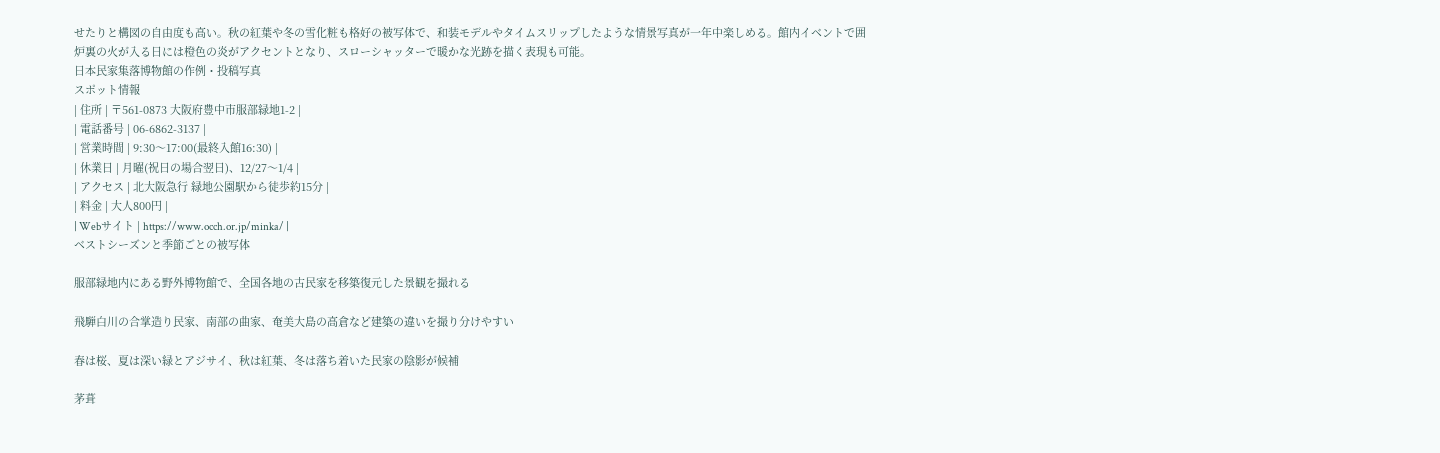せたりと構図の自由度も高い。秋の紅葉や冬の雪化粧も格好の被写体で、和装モデルやタイムスリップしたような情景写真が一年中楽しめる。館内イベントで囲炉裏の火が入る日には橙色の炎がアクセントとなり、スローシャッターで暖かな光跡を描く表現も可能。
日本民家集落博物館の作例・投稿写真
スポット情報
| 住所 | 〒561-0873 大阪府豊中市服部緑地1-2 |
| 電話番号 | 06-6862-3137 |
| 営業時間 | 9:30〜17:00(最終入館16:30) |
| 休業日 | 月曜(祝日の場合翌日)、12/27〜1/4 |
| アクセス | 北大阪急行 緑地公園駅から徒歩約15分 |
| 料金 | 大人800円 |
| Webサイト | https://www.occh.or.jp/minka/ |
ベストシーズンと季節ごとの被写体

服部緑地内にある野外博物館で、全国各地の古民家を移築復元した景観を撮れる

飛騨白川の合掌造り民家、南部の曲家、奄美大島の高倉など建築の違いを撮り分けやすい

春は桜、夏は深い緑とアジサイ、秋は紅葉、冬は落ち着いた民家の陰影が候補

茅葺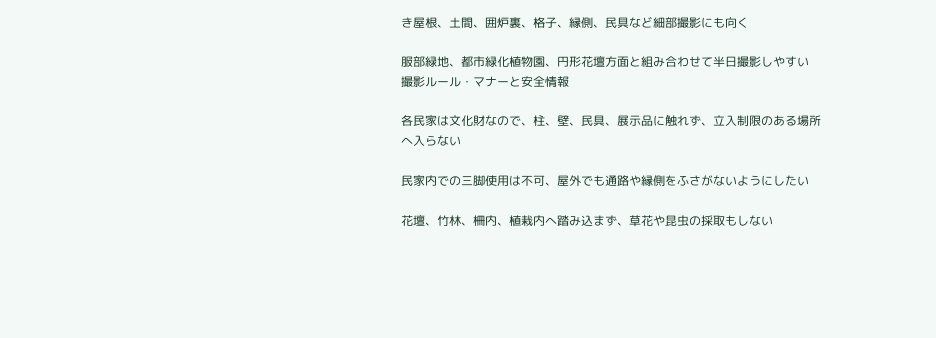き屋根、土間、囲炉裏、格子、縁側、民具など細部撮影にも向く

服部緑地、都市緑化植物園、円形花壇方面と組み合わせて半日撮影しやすい
撮影ルール・マナーと安全情報

各民家は文化財なので、柱、壁、民具、展示品に触れず、立入制限のある場所へ入らない

民家内での三脚使用は不可、屋外でも通路や縁側をふさがないようにしたい

花壇、竹林、柵内、植栽内へ踏み込まず、草花や昆虫の採取もしない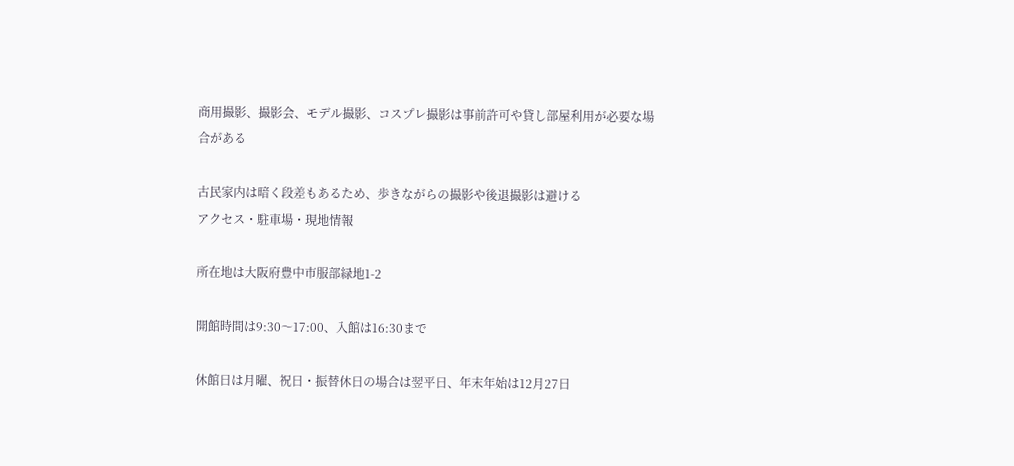商用撮影、撮影会、モデル撮影、コスプレ撮影は事前許可や貸し部屋利用が必要な場合がある

古民家内は暗く段差もあるため、歩きながらの撮影や後退撮影は避ける
アクセス・駐車場・現地情報

所在地は大阪府豊中市服部緑地1-2

開館時間は9:30〜17:00、入館は16:30まで

休館日は月曜、祝日・振替休日の場合は翌平日、年末年始は12月27日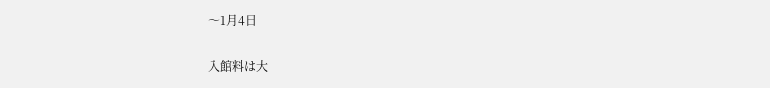〜1月4日

入館料は大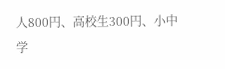人800円、高校生300円、小中学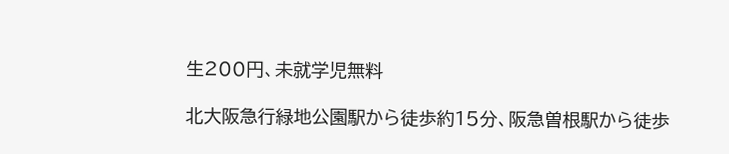生200円、未就学児無料

北大阪急行緑地公園駅から徒歩約15分、阪急曽根駅から徒歩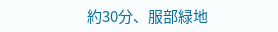約30分、服部緑地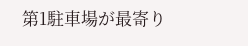第1駐車場が最寄り